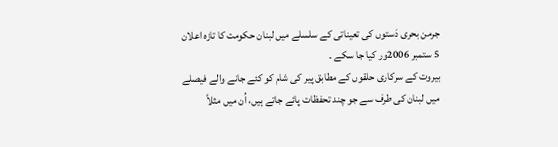جرمن بحری دَستوں کی تعیناتی کے سلسلے میں لبنان حکومت کا تازہ اعلان
5 ستمبر 2006ور کیا جا سکے ۔
بیروت کے سرکاری حلقوں کے مطابق پیر کی شام کو کئے جانے والے فیصلے میں لبنان کی طرف سے جو چند تحفظات پائے جاتے ہیں، اُن میں مثلاً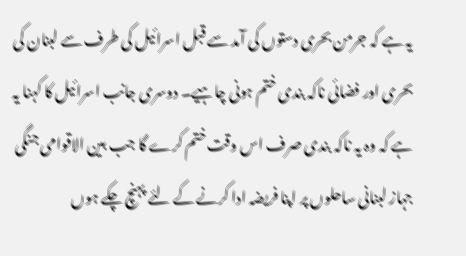یہ ہے کہ جرمن بحری دستوں کی آمد سے قبل اسرائیل کی طرف سے لبنان کی بحری اور فضائی ناکہ بندی ختم ہونی چاہیے۔ دوسری جانب اسرائیل کا کہنا یہ ہے کہ وہ یہ ناکہ بندی صرف اس وقت ختم کرے گا جب بین الاقوامی جنگی جہاز لبنانی ساحلوں پر اپنا فریضہ ادا کرنے کے لئے پہنچ چکے ہوں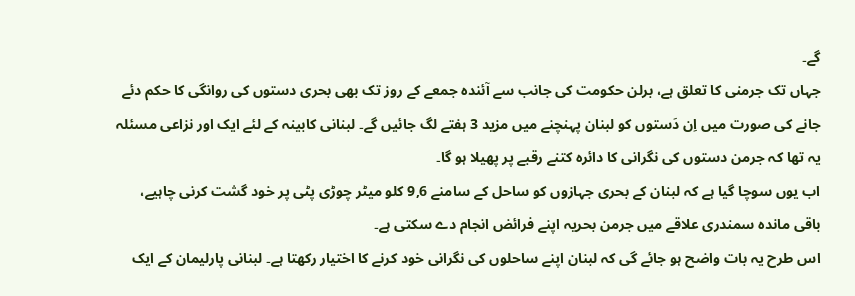گے۔
جہاں تک جرمنی کا تعلق ہے، برلن حکومت کی جانب سے آئندہ جمعے کے روز تک بھی بحری دستوں کی روانگی کا حکم دئے جانے کی صورت میں اِن دَستوں کو لبنان پہنچنے میں مزید 3 ہفتے لگ جائیں گے۔ لبنانی کابینہ کے لئے ایک اور نزاعی مسئلہ یہ تھا کہ جرمن دستوں کی نگرانی کا دائرہ کتنے رقبے پر پھیلا ہو گا۔
اب یوں سوچا گیا ہے کہ لبنان کے بحری جہازوں کو ساحل کے سامنے 9,6 کلو میٹر چوڑی پٹی پر خود گشت کرنی چاہیے، باقی ماندہ سمندری علاقے میں جرمن بحریہ اپنے فرائض انجام دے سکتی ہے۔
اس طرح یہ بات واضح ہو جائے گی کہ لبنان اپنے ساحلوں کی نگرانی خود کرنے کا اختیار رکھتا ہے۔ لبنانی پارلیمان کے ایک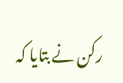رکن نے بتایا کہ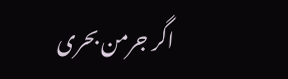اگر جرمن بحری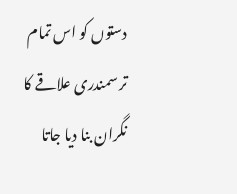دستوں کو اس تمام تر سمندری علاقے کا نگران بنا دیا جاتا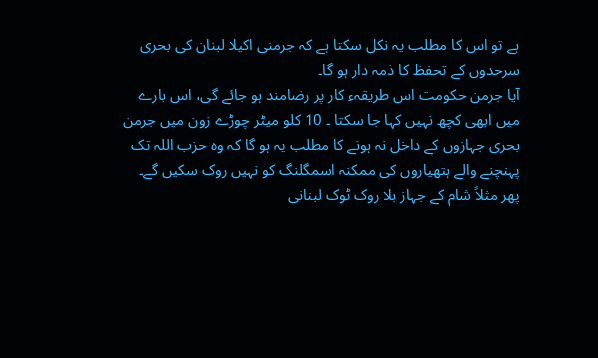ہے تو اس کا مطلب یہ نکل سکتا ہے کہ جرمنی اکیلا لبنان کی بحری سرحدوں کے تحفظ کا ذمہ دار ہو گا۔
آیا جرمن حکومت اس طریقہء کار پر رضامند ہو جائے گی، اس بارے میں ابھی کچھ نہیں کہا جا سکتا ۔ 10 کلو میٹر چوڑے زون میں جرمن بحری جہازوں کے داخل نہ ہونے کا مطلب یہ ہو گا کہ وہ حزب اللہ تک پہنچنے والے ہتھیاروں کی ممکنہ اسمگلنگ کو نہیں روک سکیں گے۔ پھر مثلاً شام کے جہاز بلا روک ٹوک لبنانی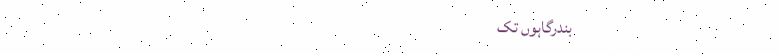بندرگاہوں تک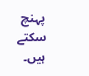پہنچ سکتے ہیں۔